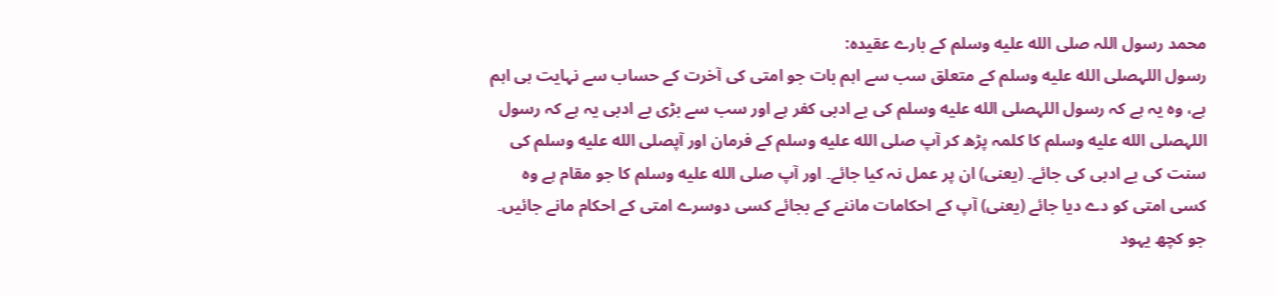محمد رسول اللہ صلى الله عليه وسلم کے بارے عقیدہ:
رسول اللہصلى الله عليه وسلم کے متعلق سب سے اہم بات جو امتی کی آخرت کے حساب سے نہایت ہی اہم ہے، وہ یہ ہے کہ رسول اللہصلى الله عليه وسلم کی بے ادبی کفر ہے اور سب سے بڑی بے ادبی یہ ہے کہ رسول اللہصلى الله عليه وسلم کا کلمہ پڑھ کر آپ صلى الله عليه وسلم کے فرمان اور آپصلى الله عليه وسلم کی سنت کی بے ادبی کی جائے۔ (یعنی) ان پر عمل نہ کیا جائے۔ اور آپ صلى الله عليه وسلم کا جو مقام ہے وہ کسی امتی کو دے دیا جائے (یعنی) آپ کے احکامات ماننے کے بجائے کسی دوسرے امتی کے احکام مانے جائیں۔ جو کچھ یہود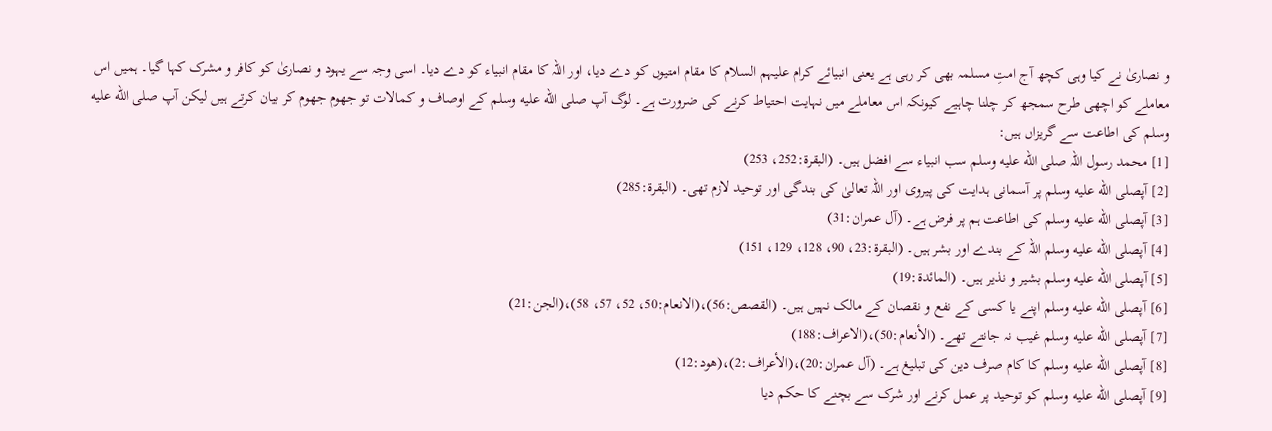و نصاریٰ نے کیا وہی کچھ آج امتِ مسلمہ بھی کر رہی ہے یعنی انبیائے کرام علیہم السلام کا مقام امتیوں کو دے دیا، اور اللہ کا مقام انبیاء کو دے دیا۔ اسی وجہ سے یہود و نصاریٰ کو کافر و مشرک کہا گیا۔ ہمیں اس معاملے کو اچھی طرح سمجھ کر چلنا چاہیے کیونکہ اس معاملے میں نہایت احتیاط کرنے کی ضرورت ہے۔ لوگ آپ صلى الله عليه وسلم کے اوصاف و کمالات تو جھوم جھوم کر بیان کرتے ہیں لیکن آپ صلى الله عليه وسلم کی اطاعت سے گریزاں ہیں:
[1] محمد رسول اللہ صلى الله عليه وسلم سب انبیاء سے افضل ہیں۔ (البقرة:252، 253)
[2] آپصلى الله عليه وسلم پر آسمانی ہدایت کی پیروی اور اللہ تعالیٰ کی بندگی اور توحید لازم تھی۔ (البقرة:285)
[3] آپصلى الله عليه وسلم کی اطاعت ہم پر فرض ہے۔ (آل عمران:31)
[4] آپصلى الله عليه وسلم اللہ کے بندے اور بشر ہیں۔ (البقرة:23، 90، 128، 129، 151)
[5] آپصلى الله عليه وسلم بشیر و نذیر ہیں۔ (المائدة:19)
[6] آپصلى الله عليه وسلم اپنے یا کسی کے نفع و نقصان کے مالک نہیں ہیں۔ (القصص:56)،(الانعام:50، 52، 57، 58)،(الجن:21)
[7] آپصلى الله عليه وسلم غیب نہ جانتے تھے۔ (الأنعام:50)،(الاعراف:188)
[8] آپصلى الله عليه وسلم کا کام صرف دین کی تبلیغ ہے۔ (آل عمران:20)،(الأعراف:2)،(هود:12)
[9] آپصلى الله عليه وسلم کو توحید پر عمل کرنے اور شرک سے بچنے کا حکم دیا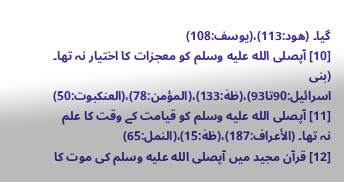گیا۔ (هود:113)،(يوسف:108)
[10] آپصلى الله عليه وسلم کو معجزات کا اختیار نہ تھا۔ (بنی اسرائیل:90تا93)،(طٰهٰ:133)،(المؤمن:78)،(العنکبوت:50)
[11] آپصلى الله عليه وسلم کو قیامت کے وقت کا علم نہ تھا۔ (الأعراف:187)،(طٰهٰ:15)،(النمل:65)
[12] قرآن مجید میں آپصلى الله عليه وسلم کی موت کا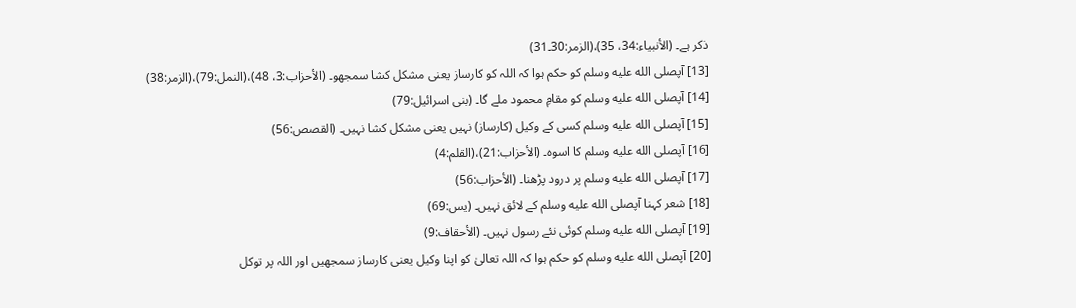ذکر ہے۔ (الأنبياء:34، 35)،(الزمر:30۔31)
[13] آپصلى الله عليه وسلم کو حکم ہوا کہ اللہ کو کارساز یعنی مشکل کشا سمجھو۔ (الأحزاب:3، 48)،(النمل:79)،(الزمر:38)
[14] آپصلى الله عليه وسلم کو مقامِ محمود ملے گا۔ (بنی اسرائیل:79)
[15] آپصلى الله عليه وسلم کسی کے وکیل (کارساز) نہیں یعنی مشکل کشا نہیں۔ (القصص:56)
[16] آپصلى الله عليه وسلم کا اسوہ۔ (الأحزاب:21)،(القلم:4)
[17] آپصلى الله عليه وسلم پر درود پڑھنا۔ (الأحزاب:56)
[18] شعر کہنا آپصلى الله عليه وسلم کے لائق نہیں۔ (يس:69)
[19] آپصلى الله عليه وسلم کوئی نئے رسول نہیں۔ (الأحقاف:9)
[20] آپصلى الله عليه وسلم کو حکم ہوا کہ اللہ تعالیٰ کو اپنا وکیل یعنی کارساز سمجھیں اور اللہ پر توکل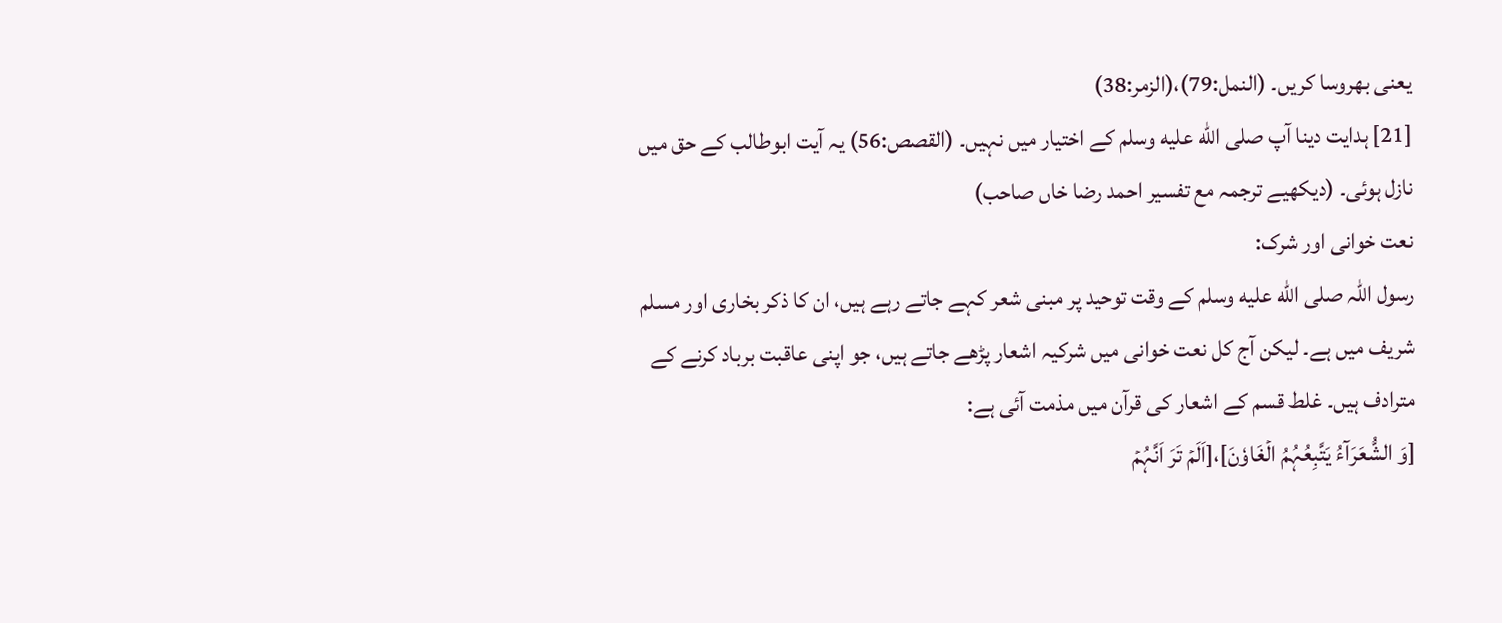یعنی بھروسا کریں۔ (النمل:79)،(الزمر:38)
[21] ہدایت دینا آپ صلى الله عليه وسلم کے اختیار میں نہیں۔ (القصص:56) یہ آیت ابوطالب کے حق میں نازل ہوئی۔ (دیکھیے ترجمہ مع تفسیر احمد رضا خاں صاحب)
نعت خوانی اور شرک:
رسول اللہ صلى الله عليه وسلم کے وقت توحید پر مبنی شعر کہے جاتے رہے ہیں، ان کا ذکر بخاری اور مسلم شریف میں ہے۔ لیکن آج کل نعت خوانی میں شرکیہ اشعار پڑھے جاتے ہیں، جو اپنی عاقبت برباد کرنے کے مترادف ہیں۔ غلط قسم کے اشعار کی قرآن میں مذمت آئی ہے:
[وَ الشُّعَرَآءُ یَتَّبِعُہُمُ الۡغَاوٗنَ]،[اَلَمۡ تَرَ اَنَّہُمۡ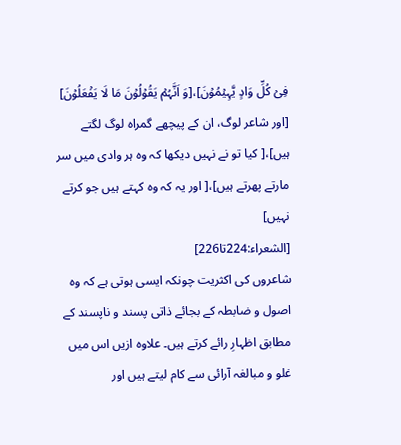فِیۡ کُلِّ وَادٍ یَّہِیۡمُوۡنَ]،[وَ اَنَّہُمۡ یَقُوۡلُوۡنَ مَا لَا یَفۡعَلُوۡنَ]
[اور شاعر لوگ، ان کے پیچھے گمراہ لوگ لگتے ہیں]،[ کیا تو نے نہیں دیکھا کہ وہ ہر وادی میں سر مارتے پھرتے ہیں]،[ اور یہ کہ وہ کہتے ہیں جو کرتے نہیں]
[الشعراء:224تا226]
شاعروں کی اکثریت چونکہ ایسی ہوتی ہے کہ وہ اصول و ضابطہ کے بجائے ذاتی پسند و ناپسند کے مطابق اظہارِ رائے کرتے ہیں۔ علاوہ ازیں اس میں غلو و مبالغہ آرائی سے کام لیتے ہیں اور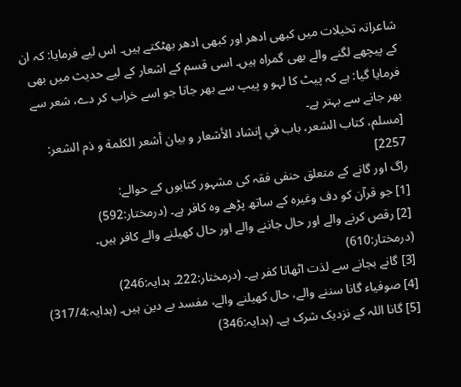شاعرانہ تخیلات میں کبھی ادھر اور کبھی ادھر بھٹکتے ہیں۔ اس لیے فرمایا: کہ ان کے پیچھے لگنے والے بھی گمراہ ہیں۔ اسی قسم کے اشعار کے لیے حدیث میں بھی فرمایا گیا: ہے کہ پیٹ کا لہو و پیپ سے بھر جانا جو اسے خراب کر دے، شعر سے بھر جانے سے بہتر ہے۔
[مسلم، کتاب الشعر، باب في إنشاد الأشعار و بيان أشعر الكلمة و ذم الشعر: 2257]
راگ اور گانے کے متعلق حنفی فقہ کی مشہور کتابوں کے حوالے:
[1] جو قرآن کو دف وغیرہ کے ساتھ پڑھے وہ کافر ہے۔ (درمختار:592)
[2] رقص کرنے والے اور حال جاننے والے اور حال کھیلنے والے کافر ہیں۔ (درمختار:610)
[3] گانے بجانے سے لذت اٹھانا کفر ہے۔ (درمختار:222۔ ہدایہ:246)
[4] صوفیاء گانا سننے والے، حال کھیلنے والے، مفسد بے دین ہیں۔ (ہدایہ:317/4)
[5] گانا اللہ کے نزدیک شرک ہے۔ (ہدایہ:346)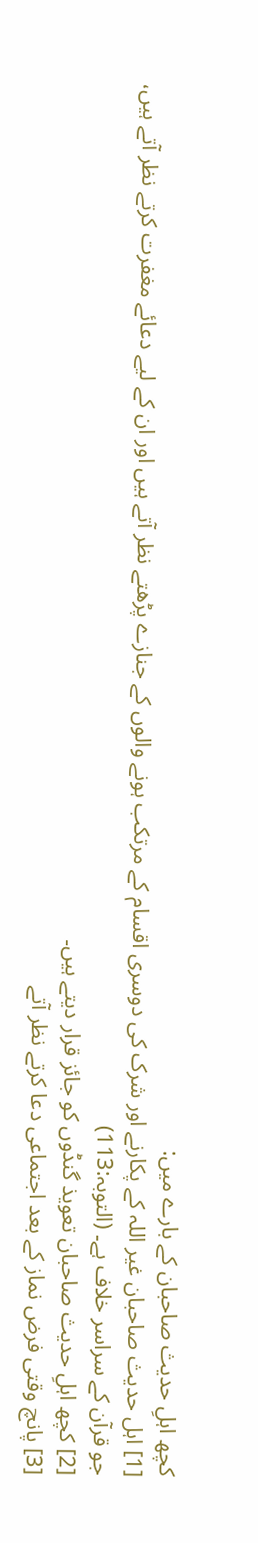کچھ اہلِ حدیث صاحبان کے بارے میں:
[1] اہل حدیث صاحبان غیر اللہ کے پکارنے اور شرک کی دوسری اقسام کے مرتکب ہونے والوں کے جنازے پڑھتے نظر آتے ہیں اور ان کے لیے دعائے مغفرت کرتے نظر آتے ہیں، جو قرآن کے سراسر خلاف ہے۔ (التوبہ:113)
[2] کچھ اہلِ حدیث صاحبان تعویذ گنڈوں کو جائز قرار دیتے ہیں۔
[3] پانچ وقتی فرض نماز کے بعد اجتماعی دعا کرتے نظر آتے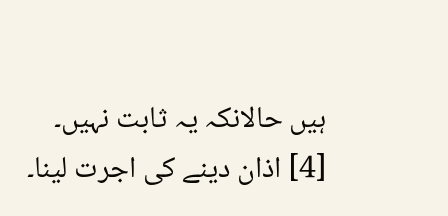ہیں حالانکہ یہ ثابت نہیں۔
[4] اذان دینے کی اجرت لینا۔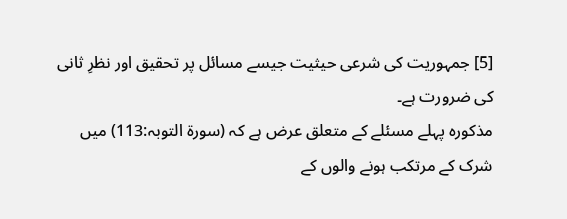[5] جمہوریت کی شرعی حیثیت جیسے مسائل پر تحقیق اور نظرِ ثانی کی ضرورت ہے۔
مذکورہ پہلے مسئلے کے متعلق عرض ہے کہ (سورۃ التوبہ:113) میں شرک کے مرتکب ہونے والوں کے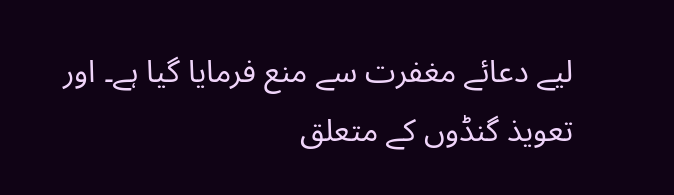لیے دعائے مغفرت سے منع فرمایا گیا ہے۔ اور تعویذ گنڈوں کے متعلق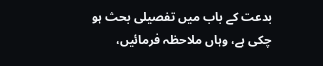بدعت کے باب میں تفصیلی بحث ہو چکی ہے، وہاں ملاحظہ فرمائیں،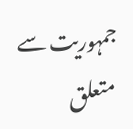جمہوریت سے متعلق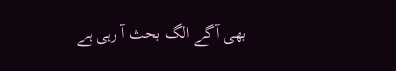بھی آگے الگ بحث آ رہی ہے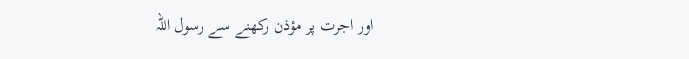اور اجرت پر مؤذن رکھنے سے رسول اللہ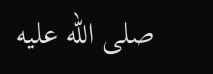صلى الله عليه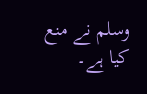وسلم نے منع کیا ہے۔